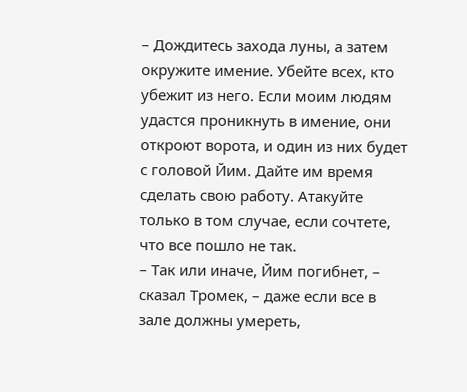– Дождитесь захода луны, а затем окружите имение. Убейте всех, кто убежит из него. Если моим людям удастся проникнуть в имение, они откроют ворота, и один из них будет с головой Йим. Дайте им время сделать свою работу. Атакуйте только в том случае, если сочтете, что все пошло не так.
– Так или иначе, Йим погибнет, – сказал Тромек, – даже если все в зале должны умереть,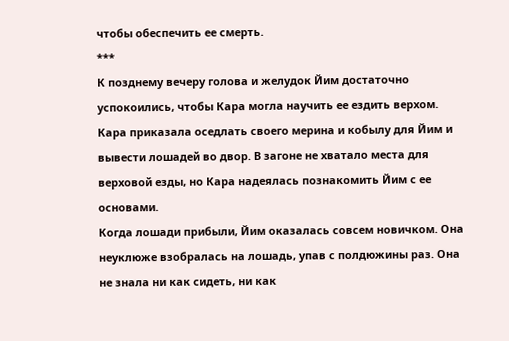чтобы обеспечить ее смерть.
***
К позднему вечеру голова и желудок Йим достаточно успокоились, чтобы Кара могла научить ее ездить верхом. Кара приказала оседлать своего мерина и кобылу для Йим и вывести лошадей во двор. В загоне не хватало места для верховой езды, но Кара надеялась познакомить Йим с ее основами.
Когда лошади прибыли, Йим оказалась совсем новичком. Она неуклюже взобралась на лошадь, упав с полдюжины раз. Она не знала ни как сидеть, ни как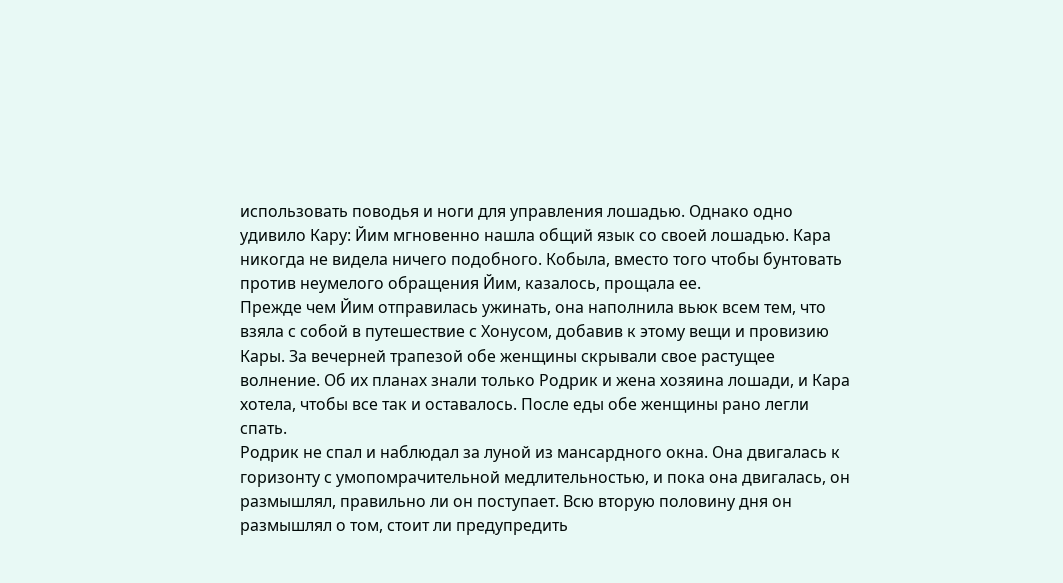использовать поводья и ноги для управления лошадью. Однако одно удивило Кару: Йим мгновенно нашла общий язык со своей лошадью. Кара никогда не видела ничего подобного. Кобыла, вместо того чтобы бунтовать против неумелого обращения Йим, казалось, прощала ее.
Прежде чем Йим отправилась ужинать, она наполнила вьюк всем тем, что взяла с собой в путешествие с Хонусом, добавив к этому вещи и провизию Кары. За вечерней трапезой обе женщины скрывали свое растущее волнение. Об их планах знали только Родрик и жена хозяина лошади, и Кара хотела, чтобы все так и оставалось. После еды обе женщины рано легли спать.
Родрик не спал и наблюдал за луной из мансардного окна. Она двигалась к горизонту с умопомрачительной медлительностью, и пока она двигалась, он размышлял, правильно ли он поступает. Всю вторую половину дня он размышлял о том, стоит ли предупредить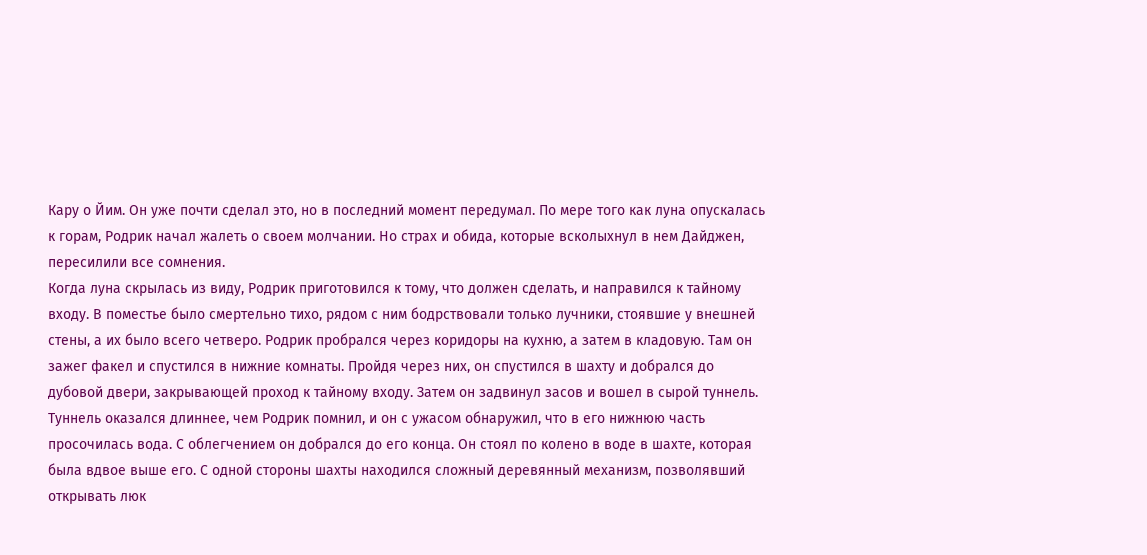Кару о Йим. Он уже почти сделал это, но в последний момент передумал. По мере того как луна опускалась к горам, Родрик начал жалеть о своем молчании. Но страх и обида, которые всколыхнул в нем Дайджен, пересилили все сомнения.
Когда луна скрылась из виду, Родрик приготовился к тому, что должен сделать, и направился к тайному входу. В поместье было смертельно тихо, рядом с ним бодрствовали только лучники, стоявшие у внешней стены, а их было всего четверо. Родрик пробрался через коридоры на кухню, а затем в кладовую. Там он зажег факел и спустился в нижние комнаты. Пройдя через них, он спустился в шахту и добрался до дубовой двери, закрывающей проход к тайному входу. Затем он задвинул засов и вошел в сырой туннель.
Туннель оказался длиннее, чем Родрик помнил, и он с ужасом обнаружил, что в его нижнюю часть просочилась вода. С облегчением он добрался до его конца. Он стоял по колено в воде в шахте, которая была вдвое выше его. С одной стороны шахты находился сложный деревянный механизм, позволявший открывать люк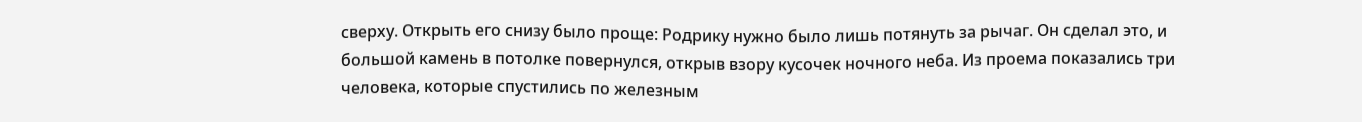сверху. Открыть его снизу было проще: Родрику нужно было лишь потянуть за рычаг. Он сделал это, и большой камень в потолке повернулся, открыв взору кусочек ночного неба. Из проема показались три человека, которые спустились по железным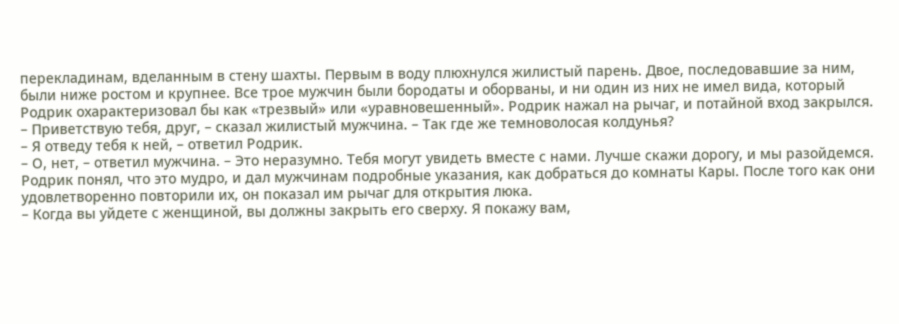перекладинам, вделанным в стену шахты. Первым в воду плюхнулся жилистый парень. Двое, последовавшие за ним, были ниже ростом и крупнее. Все трое мужчин были бородаты и оборваны, и ни один из них не имел вида, который Родрик охарактеризовал бы как «трезвый» или «уравновешенный». Родрик нажал на рычаг, и потайной вход закрылся.
– Приветствую тебя, друг, – сказал жилистый мужчина. – Так где же темноволосая колдунья?
– Я отведу тебя к ней, – ответил Родрик.
– О, нет, – ответил мужчина. – Это неразумно. Тебя могут увидеть вместе с нами. Лучше скажи дорогу, и мы разойдемся.
Родрик понял, что это мудро, и дал мужчинам подробные указания, как добраться до комнаты Кары. После того как они удовлетворенно повторили их, он показал им рычаг для открытия люка.
– Когда вы уйдете с женщиной, вы должны закрыть его сверху. Я покажу вам,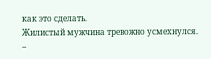как это сделать.
Жилистый мужчина тревожно усмехнулся.
–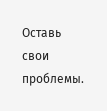Оставь свои проблемы.